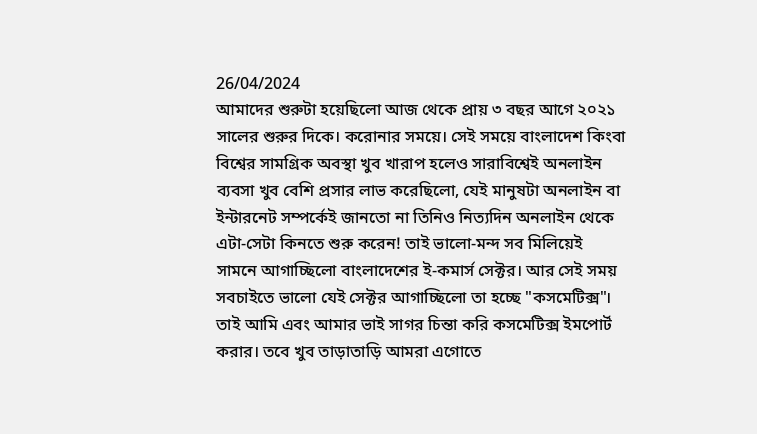26/04/2024
আমাদের শুরুটা হয়েছিলো আজ থেকে প্রায় ৩ বছর আগে ২০২১ সালের শুরুর দিকে। করোনার সময়ে। সেই সময়ে বাংলাদেশ কিংবা বিশ্বের সামগ্রিক অবস্থা খুব খারাপ হলেও সারাবিশ্বেই অনলাইন ব্যবসা খুব বেশি প্রসার লাভ করেছিলো, যেই মানুষটা অনলাইন বা ইন্টারনেট সম্পর্কেই জানতো না তিনিও নিত্যদিন অনলাইন থেকে এটা-সেটা কিনতে শুরু করেন! তাই ভালো-মন্দ সব মিলিয়েই সামনে আগাচ্ছিলো বাংলাদেশের ই-কমার্স সেক্টর। আর সেই সময় সবচাইতে ভালো যেই সেক্টর আগাচ্ছিলো তা হচ্ছে "কসমেটিক্স"। তাই আমি এবং আমার ভাই সাগর চিন্তা করি কসমেটিক্স ইমপোর্ট করার। তবে খুব তাড়াতাড়ি আমরা এগোতে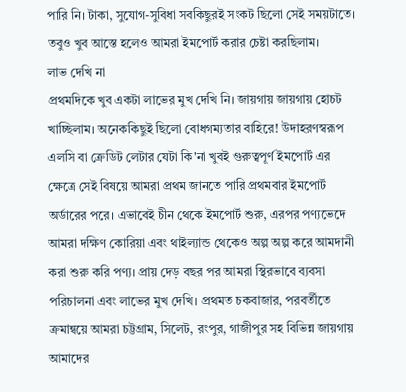পারি নি। টাকা, সুযোগ-সুবিধা সবকিছুরই সংকট ছিলো সেই সময়টাতে। তবুও খুব আস্তে হলেও আমরা ইমপোর্ট করার চেষ্টা করছিলাম।
লাভ দেখি না
প্রথমদিকে খুব একটা লাভের মুখ দেখি নি। জায়গায় জায়গায় হোচট খাচ্ছিলাম। অনেককিছুই ছিলো বোধগম্যতার বাহিরে! উদাহরণস্বরূপ এলসি বা ক্রেডিট লেটার যেটা কি'না খুবই গুরুত্বপূর্ণ ইমপোর্ট এর ক্ষেত্রে সেই বিষয়ে আমরা প্রথম জানতে পারি প্রথমবার ইমপোর্ট অর্ডারের পরে। এভাবেই চীন থেকে ইমপোর্ট শুরু, এরপর পণ্যভেদে আমরা দক্ষিণ কোরিয়া এবং থাইল্যান্ড থেকেও অল্প অল্প করে আমদানী করা শুরু করি পণ্য। প্রায় দেড় বছর পর আমরা স্থিরভাবে ব্যবসা পরিচালনা এবং লাভের মুখ দেখি। প্রথমত চকবাজার, পরবর্তীতে ক্রমান্বয়ে আমরা চট্টগ্রাম, সিলেট, রংপুর, গাজীপুর সহ বিভিন্ন জায়গায় আমাদের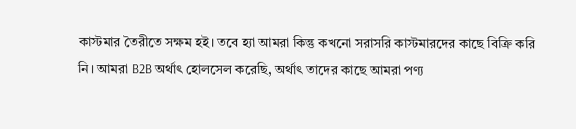কাস্টমার তৈরীতে সক্ষম হই। তবে হ্যা আমরা কিন্তু কখনো সরাসরি কাস্টমারদের কাছে বিক্রি করি নি। আমরা B2B অর্থাৎ হোলসেল করেছি, অর্থাৎ তাদের কাছে আমরা পণ্য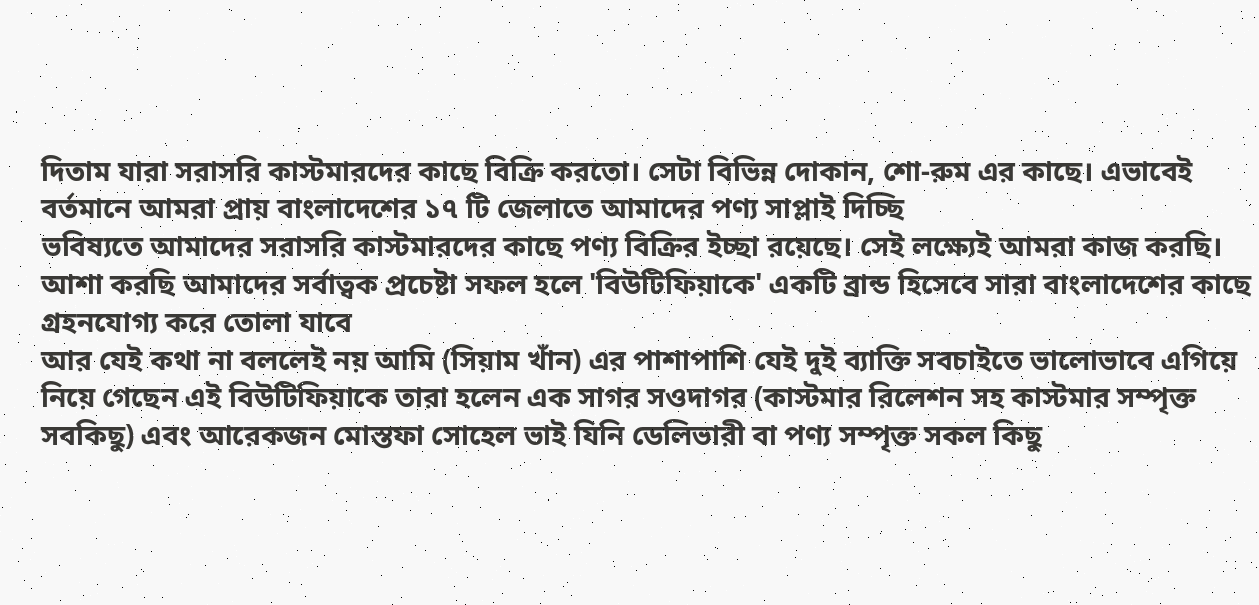দিতাম যারা সরাসরি কাস্টমারদের কাছে বিক্রি করতো। সেটা বিভিন্ন দোকান, শো-রুম এর কাছে। এভাবেই বর্তমানে আমরা প্রায় বাংলাদেশের ১৭ টি জেলাতে আমাদের পণ্য সাপ্লাই দিচ্ছি
ভবিষ্যতে আমাদের সরাসরি কাস্টমারদের কাছে পণ্য বিক্রির ইচ্ছা রয়েছে। সেই লক্ষ্যেই আমরা কাজ করছি। আশা করছি আমাদের সর্বাত্বক প্রচেষ্টা সফল হলে 'বিউটিফিয়াকে' একটি ব্রান্ড হিসেবে সারা বাংলাদেশের কাছে গ্রহনযোগ্য করে তোলা যাবে
আর যেই কথা না বললেই নয় আমি (সিয়াম খাঁন) এর পাশাপাশি যেই দুই ব্যাক্তি সবচাইতে ভালোভাবে এগিয়ে নিয়ে গেছেন এই বিউটিফিয়াকে তারা হলেন এক সাগর সওদাগর (কাস্টমার রিলেশন সহ কাস্টমার সম্পৃক্ত সবকিছু) এবং আরেকজন মোস্তফা সোহেল ভাই যিনি ডেলিভারী বা পণ্য সম্পৃক্ত সকল কিছু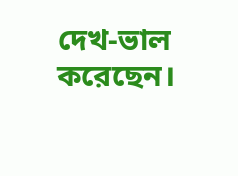দেখ-ভাল করেছেন।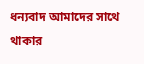ধন্যবাদ আমাদের সাথে থাকার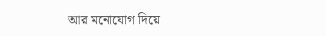আর মনোযোগ দিয়ে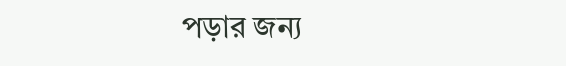পড়ার জন্য